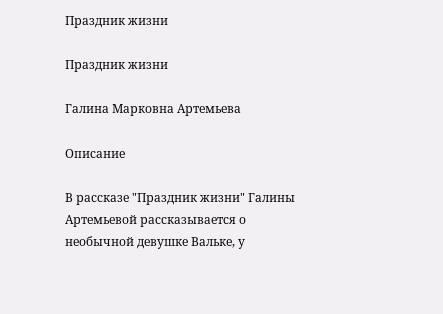Праздник жизни

Праздник жизни

Галина Марковна Артемьева

Описание

В рассказе "Праздник жизни" Галины Артемьевой рассказывается о необычной девушке Вальке, у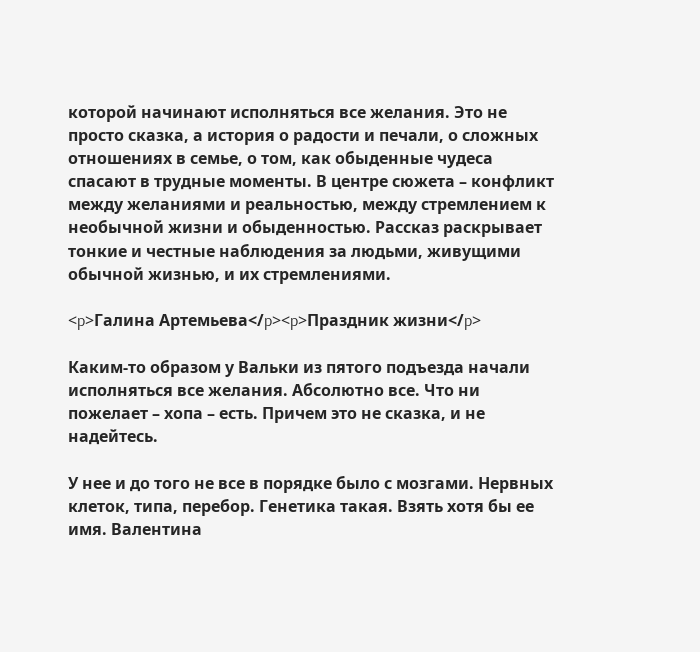которой начинают исполняться все желания. Это не просто сказка, а история о радости и печали, о сложных отношениях в семье, о том, как обыденные чудеса спасают в трудные моменты. В центре сюжета – конфликт между желаниями и реальностью, между стремлением к необычной жизни и обыденностью. Рассказ раскрывает тонкие и честные наблюдения за людьми, живущими обычной жизнью, и их стремлениями.

<p>Галина Артемьева</p><p>Праздник жизни</p>

Каким-то образом у Вальки из пятого подъезда начали исполняться все желания. Абсолютно все. Что ни пожелает – хопа – есть. Причем это не сказка, и не надейтесь.

У нее и до того не все в порядке было с мозгами. Нервных клеток, типа, перебор. Генетика такая. Взять хотя бы ее имя. Валентина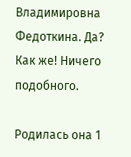Владимировна Федоткина. Да? Как же! Ничего подобного.

Родилась она 1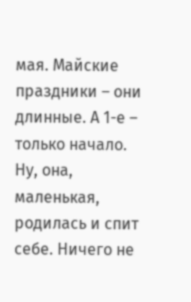мая. Майские праздники – они длинные. А 1-е – только начало. Ну, она, маленькая, родилась и спит себе. Ничего не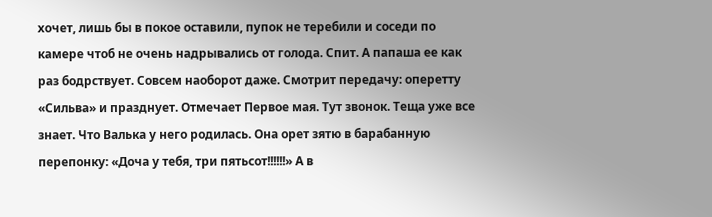хочет, лишь бы в покое оставили, пупок не теребили и соседи по камере чтоб не очень надрывались от голода. Спит. А папаша ее как раз бодрствует. Совсем наоборот даже. Смотрит передачу: оперетту «Сильва» и празднует. Отмечает Первое мая. Тут звонок. Теща уже все знает. Что Валька у него родилась. Она орет зятю в барабанную перепонку: «Доча у тебя, три пятьсот!!!!!!» А в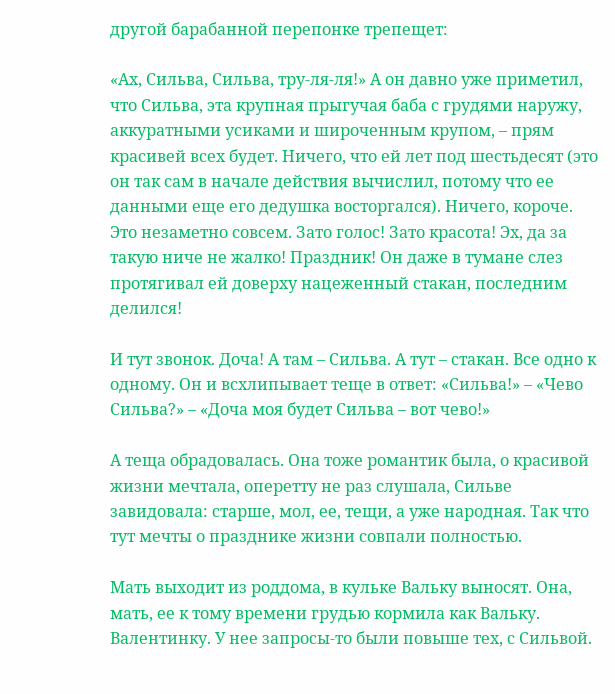другой барабанной перепонке трепещет:

«Ах, Сильва, Сильва, тру-ля-ля!» А он давно уже приметил, что Сильва, эта крупная прыгучая баба с грудями наружу, аккуратными усиками и широченным крупом, – прям красивей всех будет. Ничего, что ей лет под шестьдесят (это он так сам в начале действия вычислил, потому что ее данными еще его дедушка восторгался). Ничего, короче. Это незаметно совсем. Зато голос! Зато красота! Эх, да за такую ниче не жалко! Праздник! Он даже в тумане слез протягивал ей доверху нацеженный стакан, последним делился!

И тут звонок. Доча! А там – Сильва. А тут – стакан. Все одно к одному. Он и всхлипывает теще в ответ: «Сильва!» – «Чево Сильва?» – «Доча моя будет Сильва – вот чево!»

А теща обрадовалась. Она тоже романтик была, о красивой жизни мечтала, оперетту не раз слушала, Сильве завидовала: старше, мол, ее, тещи, а уже народная. Так что тут мечты о празднике жизни совпали полностью.

Мать выходит из роддома, в кульке Вальку выносят. Она, мать, ее к тому времени грудью кормила как Вальку. Валентинку. У нее запросы-то были повыше тех, с Сильвой.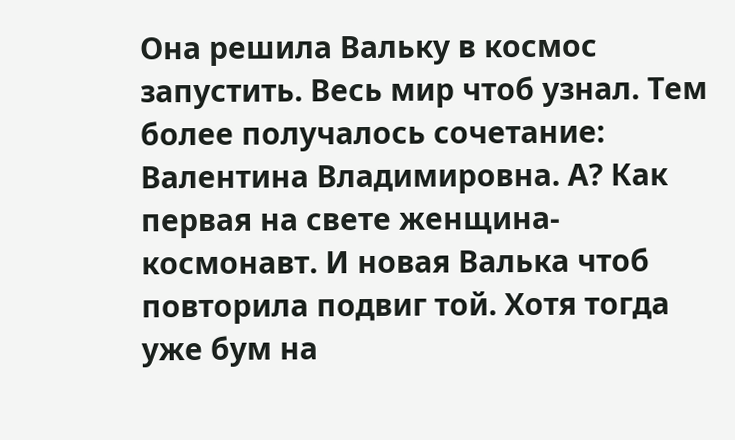Она решила Вальку в космос запустить. Весь мир чтоб узнал. Тем более получалось сочетание: Валентина Владимировна. А? Как первая на свете женщина-космонавт. И новая Валька чтоб повторила подвиг той. Хотя тогда уже бум на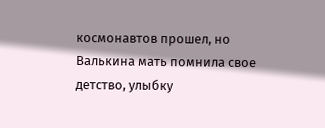космонавтов прошел, но Валькина мать помнила свое детство, улыбку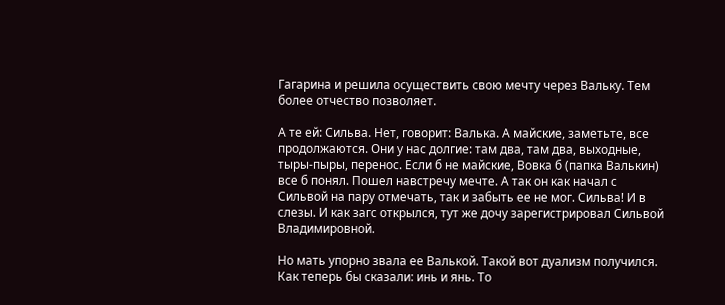Гагарина и решила осуществить свою мечту через Вальку. Тем более отчество позволяет.

А те ей: Сильва. Нет, говорит: Валька. А майские, заметьте, все продолжаются. Они у нас долгие: там два, там два, выходные, тыры-пыры, перенос. Если б не майские, Вовка б (папка Валькин) все б понял. Пошел навстречу мечте. А так он как начал с Сильвой на пару отмечать, так и забыть ее не мог. Сильва! И в слезы. И как загс открылся, тут же дочу зарегистрировал Сильвой Владимировной.

Но мать упорно звала ее Валькой. Такой вот дуализм получился. Как теперь бы сказали: инь и янь. То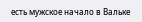есть мужское начало в Вальке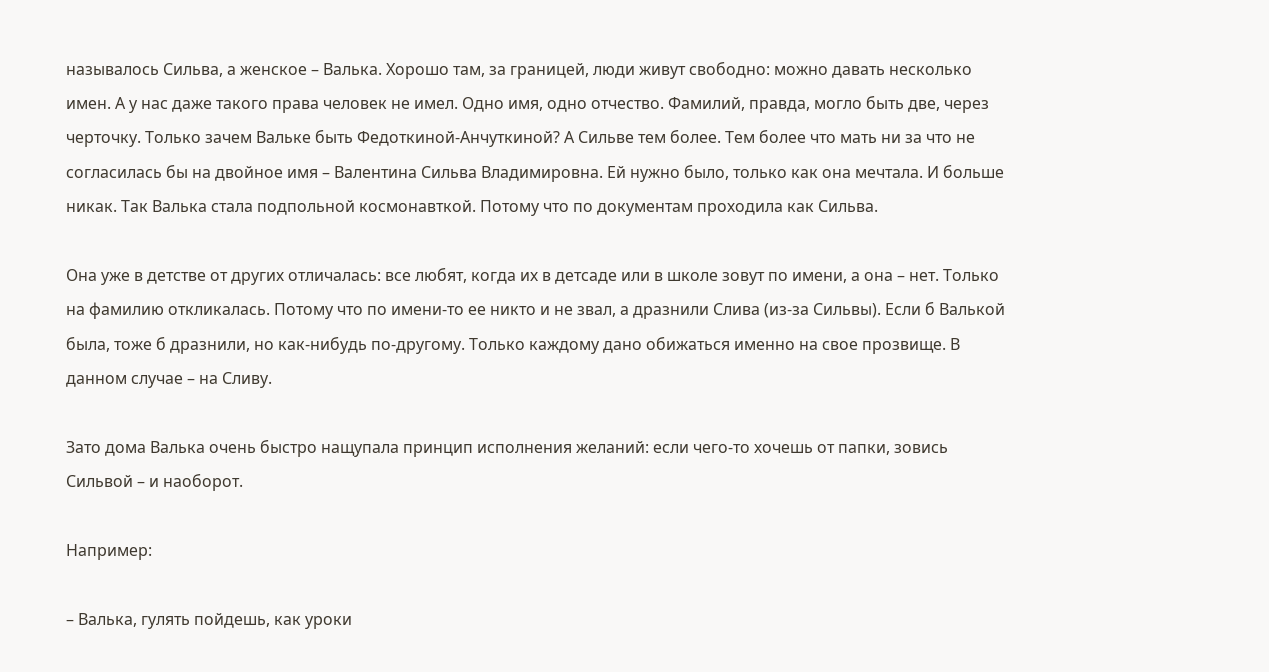называлось Сильва, а женское – Валька. Хорошо там, за границей, люди живут свободно: можно давать несколько имен. А у нас даже такого права человек не имел. Одно имя, одно отчество. Фамилий, правда, могло быть две, через черточку. Только зачем Вальке быть Федоткиной-Анчуткиной? А Сильве тем более. Тем более что мать ни за что не согласилась бы на двойное имя – Валентина Сильва Владимировна. Ей нужно было, только как она мечтала. И больше никак. Так Валька стала подпольной космонавткой. Потому что по документам проходила как Сильва.

Она уже в детстве от других отличалась: все любят, когда их в детсаде или в школе зовут по имени, а она – нет. Только на фамилию откликалась. Потому что по имени-то ее никто и не звал, а дразнили Слива (из-за Сильвы). Если б Валькой была, тоже б дразнили, но как-нибудь по-другому. Только каждому дано обижаться именно на свое прозвище. В данном случае – на Сливу.

Зато дома Валька очень быстро нащупала принцип исполнения желаний: если чего-то хочешь от папки, зовись Сильвой – и наоборот.

Например:

– Валька, гулять пойдешь, как уроки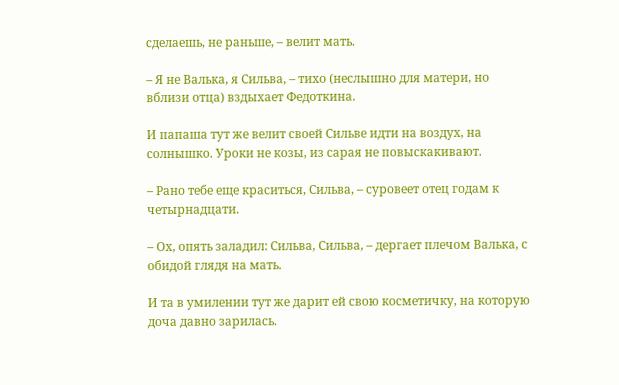сделаешь, не раньше, – велит мать.

– Я не Валька, я Сильва, – тихо (неслышно для матери, но вблизи отца) вздыхает Федоткина.

И папаша тут же велит своей Сильве идти на воздух, на солнышко. Уроки не козы, из сарая не повыскакивают.

– Рано тебе еще краситься, Сильва, – суровеет отец годам к четырнадцати.

– Ох, опять заладил: Сильва, Сильва, – дергает плечом Валька, с обидой глядя на мать.

И та в умилении тут же дарит ей свою косметичку, на которую доча давно зарилась.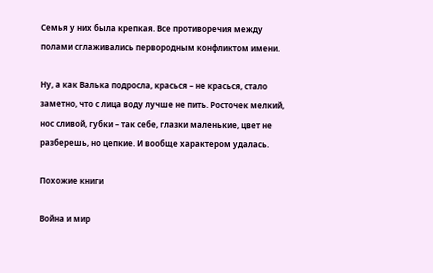Семья у них была крепкая. Все противоречия между полами сглаживались первородным конфликтом имени.

Ну, а как Валька подросла, красься – не красься, стало заметно, что с лица воду лучше не пить. Росточек мелкий, нос сливой, губки – так себе, глазки маленькие, цвет не разберешь, но цепкие. И вообще характером удалась.

Похожие книги

Война и мир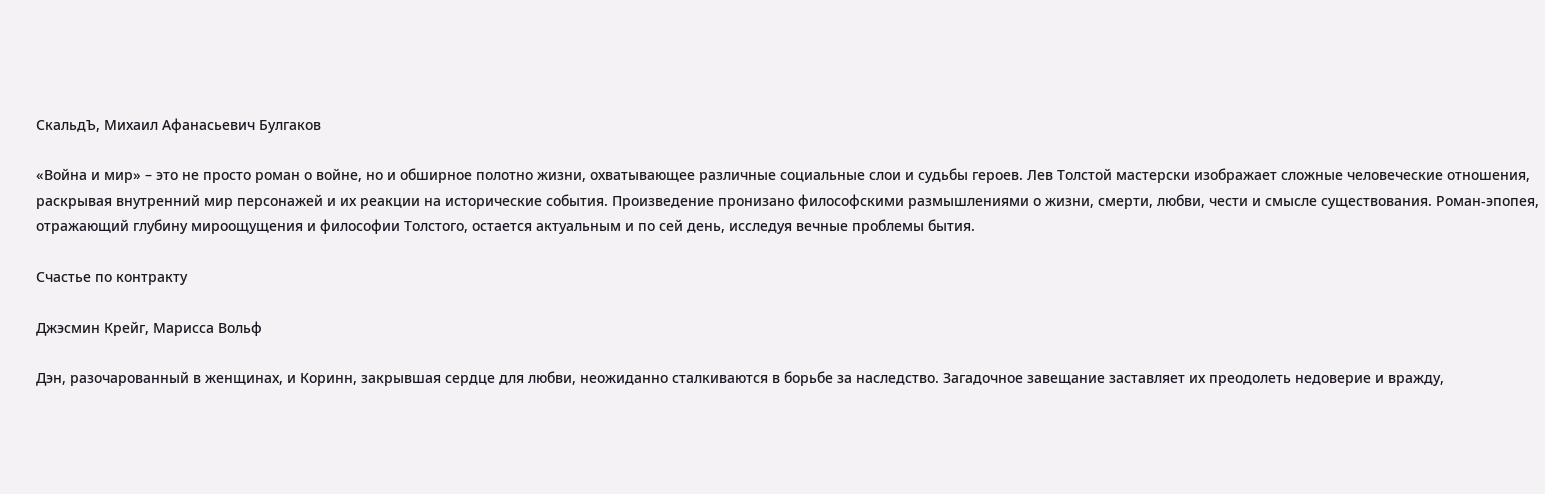СкальдЪ, Михаил Афанасьевич Булгаков

«Война и мир» – это не просто роман о войне, но и обширное полотно жизни, охватывающее различные социальные слои и судьбы героев. Лев Толстой мастерски изображает сложные человеческие отношения, раскрывая внутренний мир персонажей и их реакции на исторические события. Произведение пронизано философскими размышлениями о жизни, смерти, любви, чести и смысле существования. Роман-эпопея, отражающий глубину мироощущения и философии Толстого, остается актуальным и по сей день, исследуя вечные проблемы бытия.

Счастье по контракту

Джэсмин Крейг, Марисса Вольф

Дэн, разочарованный в женщинах, и Коринн, закрывшая сердце для любви, неожиданно сталкиваются в борьбе за наследство. Загадочное завещание заставляет их преодолеть недоверие и вражду,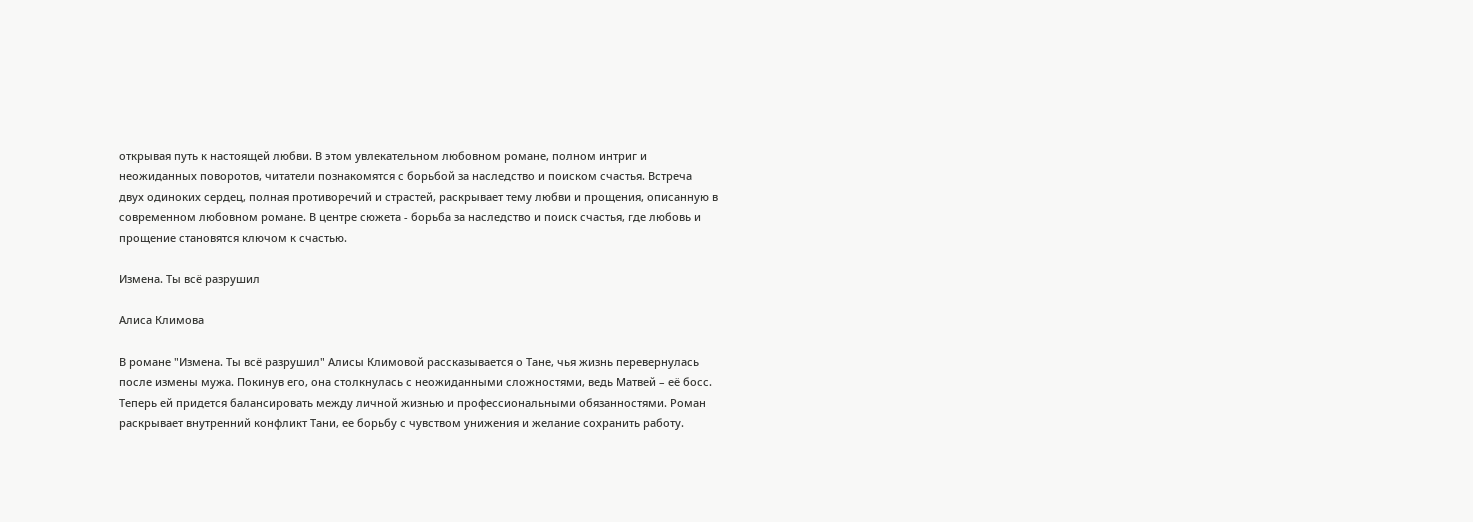открывая путь к настоящей любви. В этом увлекательном любовном романе, полном интриг и неожиданных поворотов, читатели познакомятся с борьбой за наследство и поиском счастья. Встреча двух одиноких сердец, полная противоречий и страстей, раскрывает тему любви и прощения, описанную в современном любовном романе. В центре сюжета - борьба за наследство и поиск счастья, где любовь и прощение становятся ключом к счастью.

Измена. Ты всё разрушил

Алиса Климова

В романе "Измена. Ты всё разрушил" Алисы Климовой рассказывается о Тане, чья жизнь перевернулась после измены мужа. Покинув его, она столкнулась с неожиданными сложностями, ведь Матвей – её босс. Теперь ей придется балансировать между личной жизнью и профессиональными обязанностями. Роман раскрывает внутренний конфликт Тани, ее борьбу с чувством унижения и желание сохранить работу.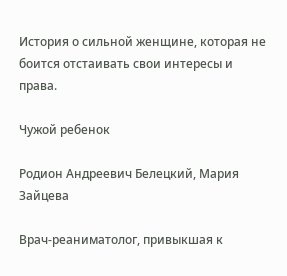История о сильной женщине, которая не боится отстаивать свои интересы и права.

Чужой ребенок

Родион Андреевич Белецкий, Мария Зайцева

Врач-реаниматолог, привыкшая к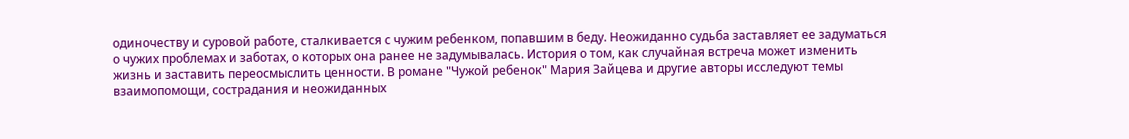одиночеству и суровой работе, сталкивается с чужим ребенком, попавшим в беду. Неожиданно судьба заставляет ее задуматься о чужих проблемах и заботах, о которых она ранее не задумывалась. История о том, как случайная встреча может изменить жизнь и заставить переосмыслить ценности. В романе "Чужой ребенок" Мария Зайцева и другие авторы исследуют темы взаимопомощи, сострадания и неожиданных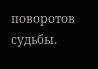поворотов судьбы.